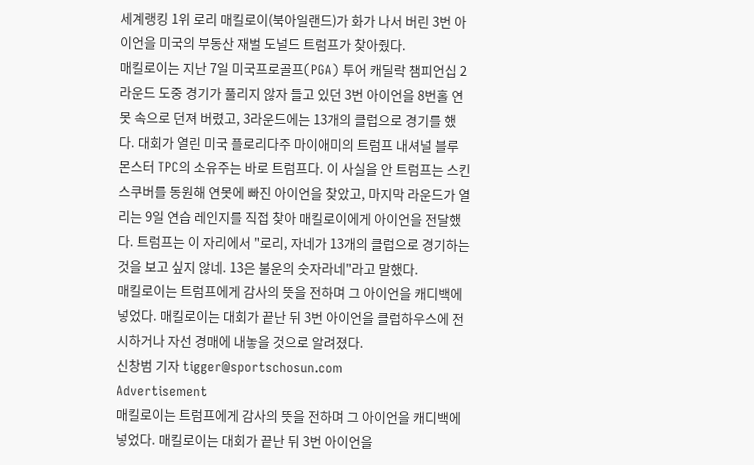세계랭킹 1위 로리 매킬로이(북아일랜드)가 화가 나서 버린 3번 아이언을 미국의 부동산 재벌 도널드 트럼프가 찾아줬다.
매킬로이는 지난 7일 미국프로골프(PGA) 투어 캐딜락 챔피언십 2라운드 도중 경기가 풀리지 않자 들고 있던 3번 아이언을 8번홀 연못 속으로 던져 버렸고, 3라운드에는 13개의 클럽으로 경기를 했다. 대회가 열린 미국 플로리다주 마이애미의 트럼프 내셔널 블루 몬스터 TPC의 소유주는 바로 트럼프다. 이 사실을 안 트럼프는 스킨 스쿠버를 동원해 연못에 빠진 아이언을 찾았고, 마지막 라운드가 열리는 9일 연습 레인지를 직접 찾아 매킬로이에게 아이언을 전달했다. 트럼프는 이 자리에서 "로리, 자네가 13개의 클럽으로 경기하는 것을 보고 싶지 않네. 13은 불운의 숫자라네"라고 말했다.
매킬로이는 트럼프에게 감사의 뜻을 전하며 그 아이언을 캐디백에 넣었다. 매킬로이는 대회가 끝난 뒤 3번 아이언을 클럽하우스에 전시하거나 자선 경매에 내놓을 것으로 알려졌다.
신창범 기자 tigger@sportschosun.com
Advertisement
매킬로이는 트럼프에게 감사의 뜻을 전하며 그 아이언을 캐디백에 넣었다. 매킬로이는 대회가 끝난 뒤 3번 아이언을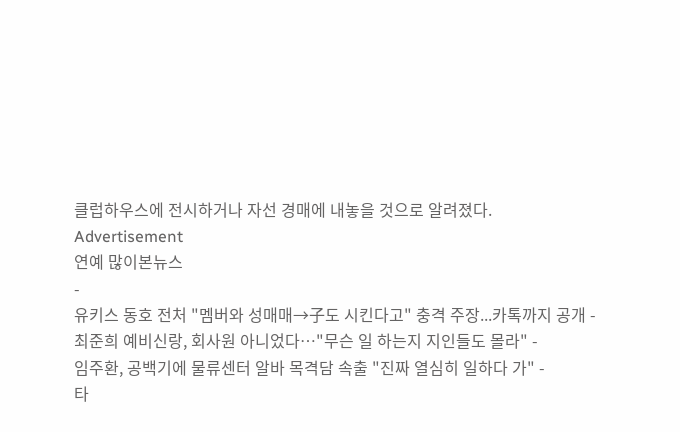클럽하우스에 전시하거나 자선 경매에 내놓을 것으로 알려졌다.
Advertisement
연예 많이본뉴스
-
유키스 동호 전처 "멤버와 성매매→子도 시킨다고" 충격 주장...카톡까지 공개 -
최준희 예비신랑, 회사원 아니었다…"무슨 일 하는지 지인들도 몰라" -
임주환, 공백기에 물류센터 알바 목격담 속출 "진짜 열심히 일하다 가" -
타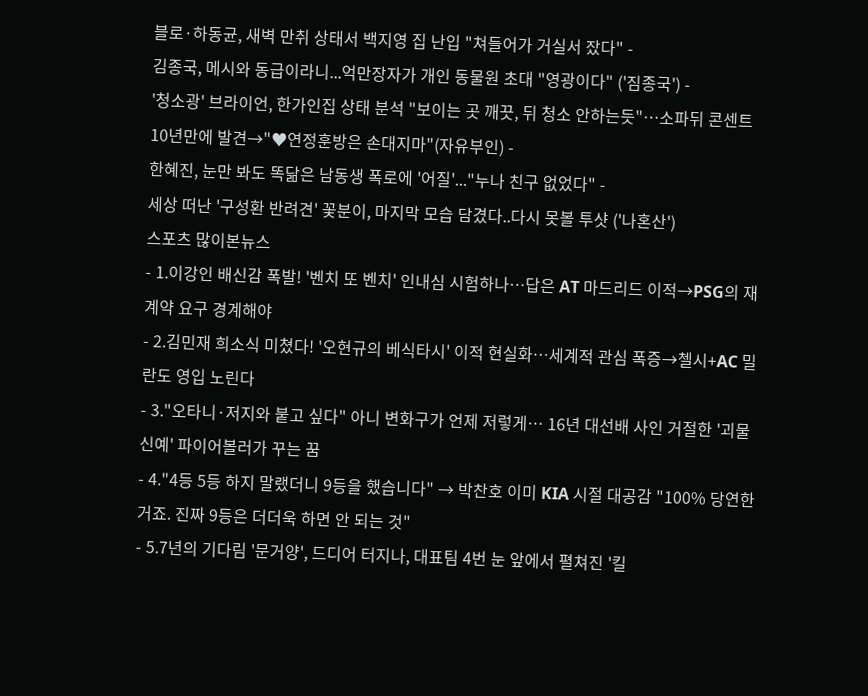블로·하동균, 새벽 만취 상태서 백지영 집 난입 "쳐들어가 거실서 잤다" -
김종국, 메시와 동급이라니...억만장자가 개인 동물원 초대 "영광이다" ('짐종국') -
'청소광' 브라이언, 한가인집 상태 분석 "보이는 곳 깨끗, 뒤 청소 안하는듯"…소파뒤 콘센트 10년만에 발견→"♥연정훈방은 손대지마"(자유부인) -
한혜진, 눈만 봐도 똑닮은 남동생 폭로에 '어질'..."누나 친구 없었다" -
세상 떠난 '구성환 반려견' 꽃분이, 마지막 모습 담겼다..다시 못볼 투샷 ('나혼산')
스포츠 많이본뉴스
- 1.이강인 배신감 폭발! '벤치 또 벤치' 인내심 시험하나…답은 AT 마드리드 이적→PSG의 재계약 요구 경계해야
- 2.김민재 희소식 미쳤다! '오현규의 베식타시' 이적 현실화…세계적 관심 폭증→첼시+AC 밀란도 영입 노린다
- 3."오타니·저지와 붙고 싶다" 아니 변화구가 언제 저렇게… 16년 대선배 사인 거절한 '괴물신예' 파이어볼러가 꾸는 꿈
- 4."4등 5등 하지 말랬더니 9등을 했습니다" → 박찬호 이미 KIA 시절 대공감 "100% 당연한 거죠. 진짜 9등은 더더욱 하면 안 되는 것"
- 5.7년의 기다림 '문거양', 드디어 터지나, 대표팀 4번 눈 앞에서 펼쳐진 '킬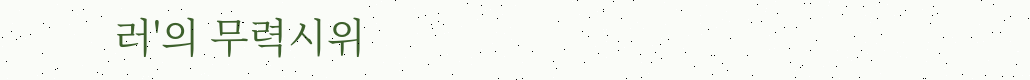러'의 무력시위